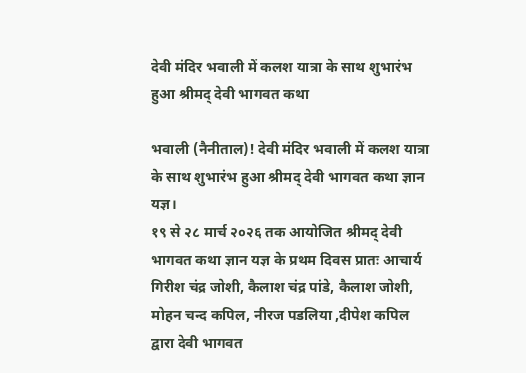देवी मंदिर भवाली में कलश यात्रा के साथ शुभारंभ हुआ श्रीमद् देवी भागवत कथा

भवाली (नैनीताल)! देवी मंदिर भवाली में कलश यात्रा के साथ शुभारंभ हुआ श्रीमद् देवी भागवत कथा ज्ञान यज्ञ।
१९ से २८ मार्च २०२६ तक आयोजित श्रीमद् देवी भागवत कथा ज्ञान यज्ञ के प्रथम दिवस प्रातः आचार्य गिरीश चंद्र जोशी, कैलाश चंद्र पांडे, कैलाश जोशी, मोहन चन्द कपिल, नीरज पडलिया ,दीपेश कपिल द्वारा देवी भागवत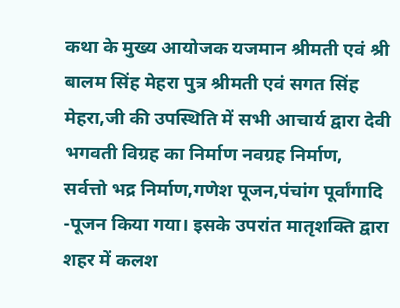कथा के मुख्य आयोजक यजमान श्रीमती एवं श्री बालम सिंह मेहरा पुत्र श्रीमती एवं सगत सिंह मेहरा,जी की उपस्थिति में सभी आचार्य द्वारा देवी भगवती विग्रह का निर्माण नवग्रह निर्माण,
सर्वत्तो भद्र निर्माण,गणेश पूजन,पंचांग पूर्वांगादि -पूजन किया गया। इसके उपरांत मातृशक्ति द्वारा शहर में कलश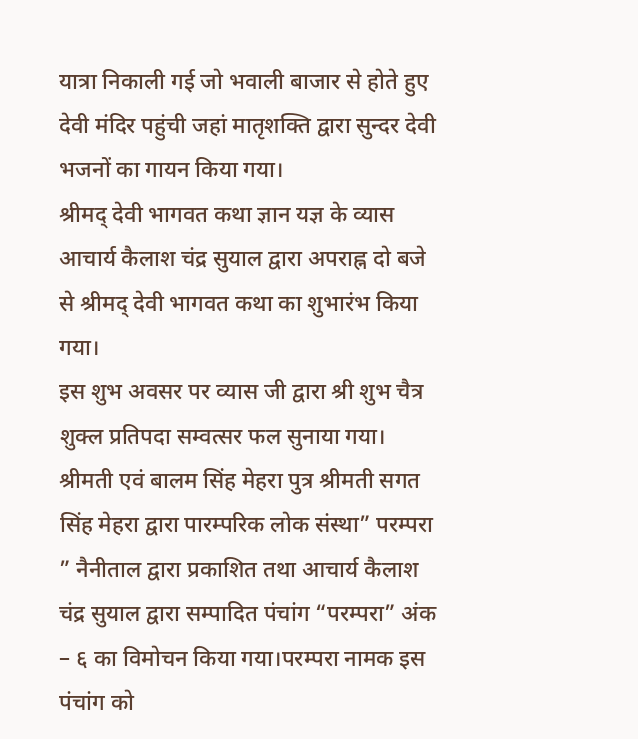यात्रा निकाली गई जो भवाली बाजार से होते हुए देवी मंदिर पहुंची जहां मातृशक्ति द्वारा सुन्दर देवी भजनों का गायन किया गया।
श्रीमद् देवी भागवत कथा ज्ञान यज्ञ के व्यास आचार्य कैलाश चंद्र सुयाल द्वारा अपराह्न दो बजे से श्रीमद् देवी भागवत कथा का शुभारंभ किया गया।
इस शुभ अवसर पर व्यास जी द्वारा श्री शुभ चैत्र शुक्ल प्रतिपदा सम्वत्सर फल सुनाया गया। श्रीमती एवं बालम सिंह मेहरा पुत्र श्रीमती सगत सिंह मेहरा द्वारा पारम्परिक लोक संस्था” परम्परा ” नैनीताल द्वारा प्रकाशित तथा आचार्य कैलाश चंद्र सुयाल द्वारा सम्पादित पंचांग “परम्परा” अंक – ६ का विमोचन किया गया।परम्परा नामक इस पंचांग को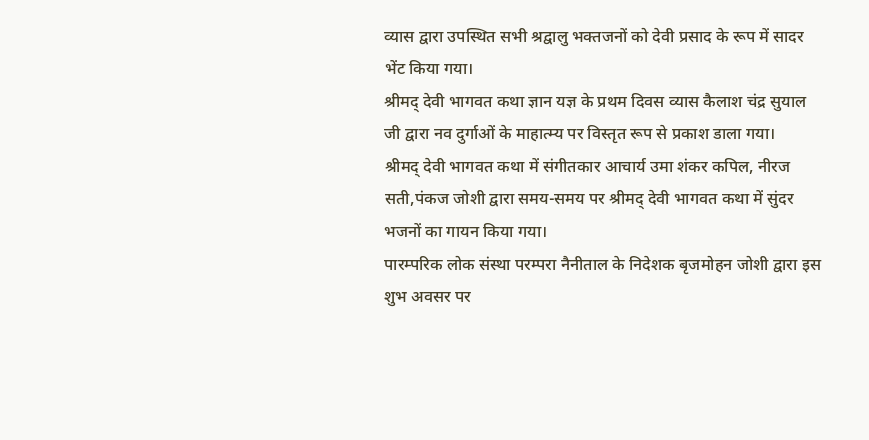व्यास द्वारा उपस्थित सभी श्रद्वालु भक्तजनों को देवी प्रसाद के रूप में सादर भेंट किया गया।
श्रीमद् देवी भागवत कथा ज्ञान यज्ञ के प्रथम दिवस व्यास कैलाश चंद्र सुयाल जी द्वारा नव दुर्गाओं के माहात्म्य पर विस्तृत रूप से प्रकाश डाला गया।
श्रीमद् देवी भागवत कथा में संगीतकार आचार्य उमा शंकर कपिल, नीरज सती,पंकज जोशी द्वारा समय-समय पर श्रीमद् देवी भागवत कथा में सुंदर भजनों का गायन किया गया।
पारम्परिक लोक संस्था परम्परा नैनीताल के निदेशक बृजमोहन जोशी द्वारा इस शुभ अवसर पर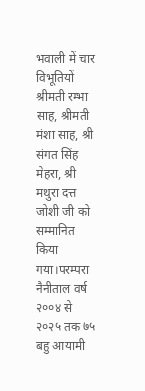भवाली में चार विभूतियों श्रीमती रम्भा साह, श्रीमती मंशा साह, श्री संगत सिंह मेहरा, श्री मथुरा दत्त जोशी जी को सम्मानित किया गया।परम्परा
नैनीताल वर्ष २००४ से २०२५ तक ७५ बहु आयामी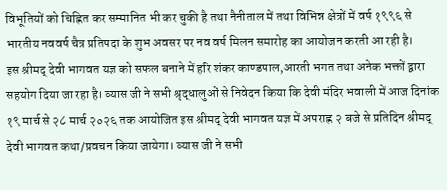विभूतियों को चिह्नित कर सम्मानित भी कर चुकी है तथा नैनीताल में तथा विभिन्न क्षेत्रों में वर्ष १९९६ से भारतीय नववर्ष चैत्र प्रतिपदा के शुभ अवसर पर नव वर्ष मिलन समारोह का आयोजन करती आ रही है।
इस श्रीमद् देवी भागवत यज्ञ को सफल बनाने में हरि शंकर काण्डपाल,आरती भगत तथा अनेक भक्तों द्वारा सहयोग दिया जा रहा है। व्यास जी ने सभी श्रृद्धालुओं से निवेदन किया कि देवी मंदिर भवाली में आज दिनांक १९ मार्च से २८ मार्च २०२६ तक आयोजित इस श्रीमद् देवी भागवत यज्ञ में अपराह्न २ बजे से प्रतिदिन श्रीमद् देवी भागवत कथा/प्रवचन किया जायेगा। व्यास जी ने सभी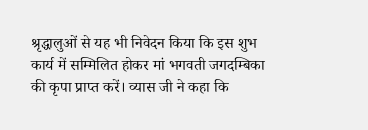श्रृद्धालुओं से यह भी निवेदन किया कि इस शुभ कार्य में सम्मिलित होकर मां भगवती जगदम्बिका की कृपा प्राप्त करें। व्यास जी ने कहा कि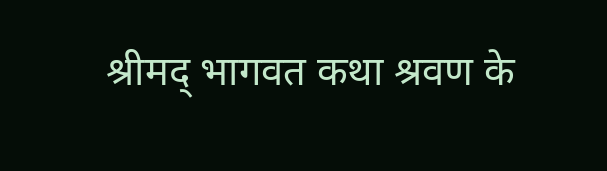श्रीमद् भागवत कथा श्रवण के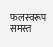फलस्वरूप समस्त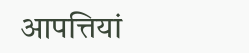आपत्तियां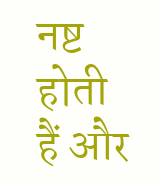नष्ट होती हैं और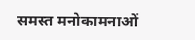समस्त मनोकामनाओं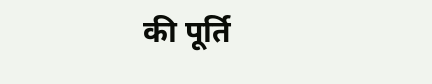की पूर्ति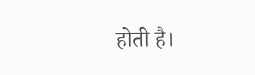होती है।